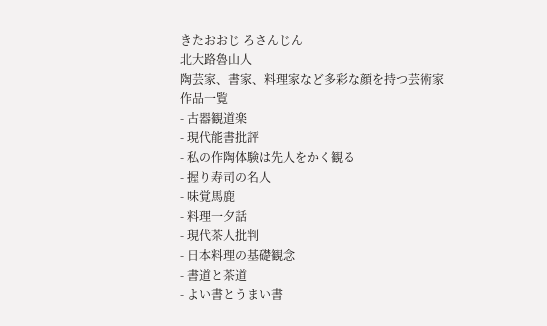きたおおじ ろさんじん
北大路魯山人
陶芸家、書家、料理家など多彩な顔を持つ芸術家
作品一覧
- 古器観道楽
- 現代能書批評
- 私の作陶体験は先人をかく観る
- 握り寿司の名人
- 味覚馬鹿
- 料理一夕話
- 現代茶人批判
- 日本料理の基礎観念
- 書道と茶道
- よい書とうまい書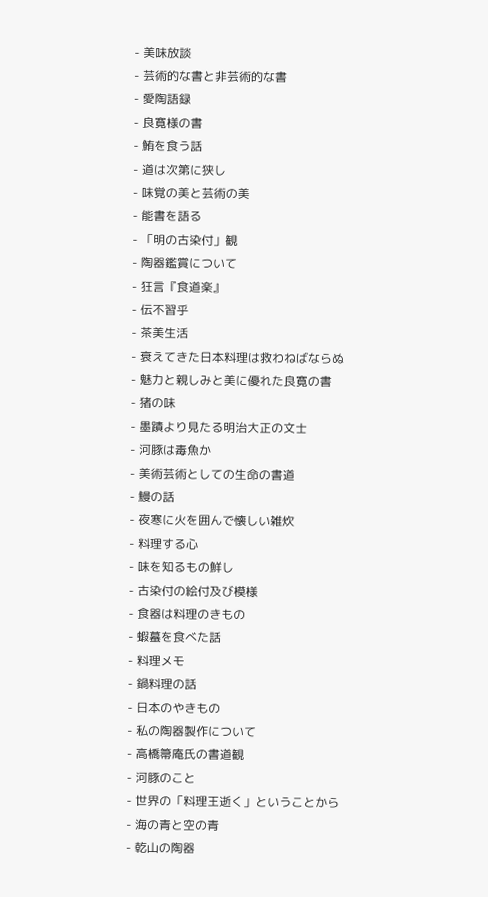- 美味放談
- 芸術的な書と非芸術的な書
- 愛陶語録
- 良寛様の書
- 鮪を食う話
- 道は次第に狭し
- 味覚の美と芸術の美
- 能書を語る
- 「明の古染付」観
- 陶器鑑賞について
- 狂言『食道楽』
- 伝不習乎
- 茶美生活
- 衰えてきた日本料理は救わねばならぬ
- 魅力と親しみと美に優れた良寛の書
- 猪の味
- 墨蹟より見たる明治大正の文士
- 河豚は毒魚か
- 美術芸術としての生命の書道
- 鰻の話
- 夜寒に火を囲んで懐しい雑炊
- 料理する心
- 味を知るもの鮮し
- 古染付の絵付及び模様
- 食器は料理のきもの
- 蝦蟇を食べた話
- 料理メモ
- 鍋料理の話
- 日本のやきもの
- 私の陶器製作について
- 高橋箒庵氏の書道観
- 河豚のこと
- 世界の「料理王逝く」ということから
- 海の青と空の青
- 乾山の陶器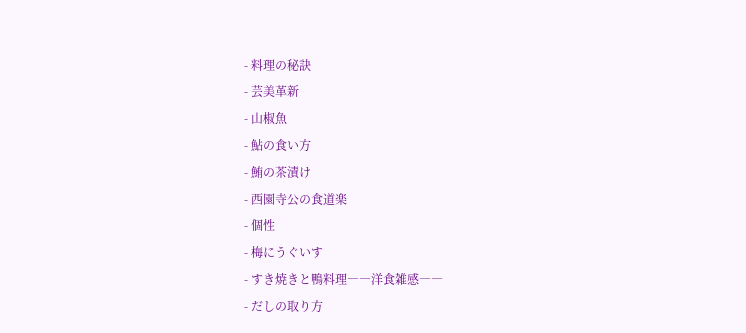- 料理の秘訣
- 芸美革新
- 山椒魚
- 鮎の食い方
- 鮪の茶漬け
- 西園寺公の食道楽
- 個性
- 梅にうぐいす
- すき焼きと鴨料理――洋食雑感――
- だしの取り方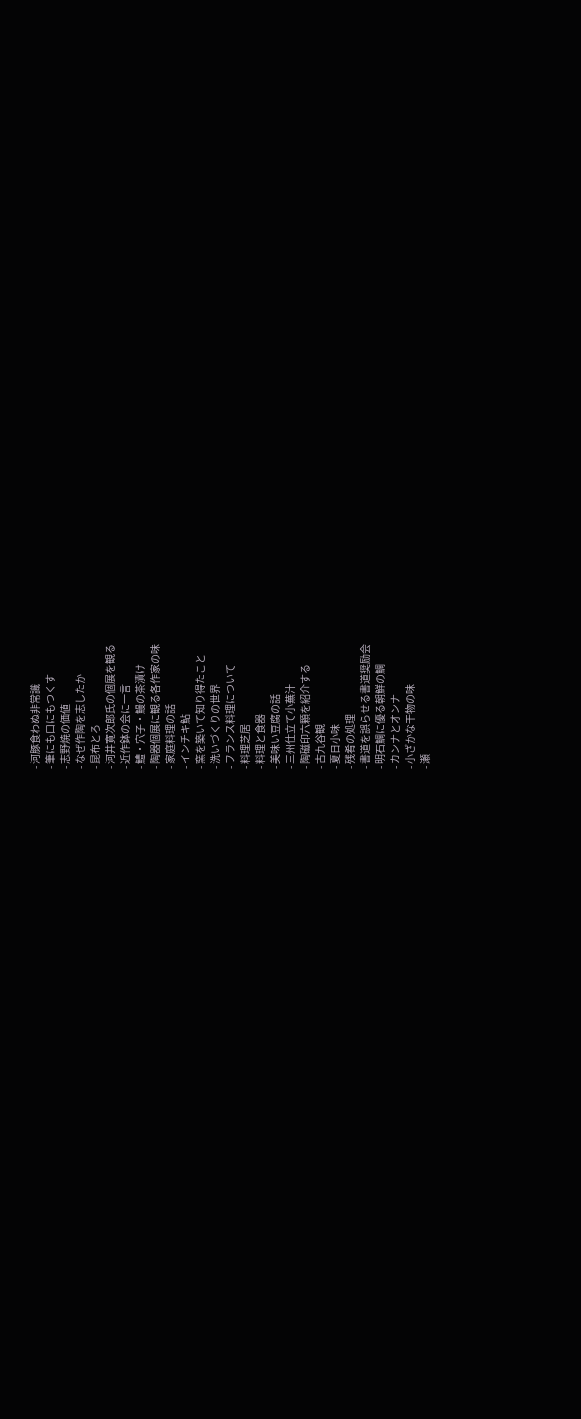- 河豚食わぬ非常識
- 筆にも口にもつくす
- 志野焼の価値
- なぜ作陶を志したか
- 昆布とろ
- 河井寛次郎氏の個展を観る
- 近作鉢の会に一言
- 鱧・穴子・鰻の茶漬け
- 陶器個展に観る各作家の味
- 家庭料理の話
- インチキ鮎
- 窯を築いて知り得たこと
- 洗いづくりの世界
- フランス料理について
- 料理芝居
- 料理と食器
- 美味い豆腐の話
- 三州仕立て小蕪汁
- 陶磁印六顆を紹介する
- 古九谷観
- 夏日小味
- 残肴の処理
- 書道を誤らせる書道奨励会
- 明石鯛に優る朝鮮の鯛
- カンナとオンナ
- 小ざかな干物の味
- 瀬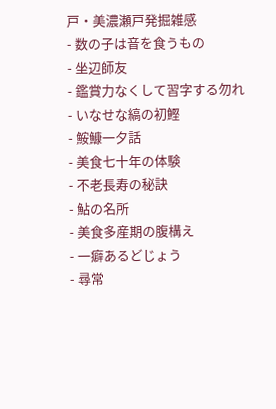戸・美濃瀬戸発掘雑感
- 数の子は音を食うもの
- 坐辺師友
- 鑑賞力なくして習字する勿れ
- いなせな縞の初鰹
- 鮟鱇一夕話
- 美食七十年の体験
- 不老長寿の秘訣
- 鮎の名所
- 美食多産期の腹構え
- 一癖あるどじょう
- 尋常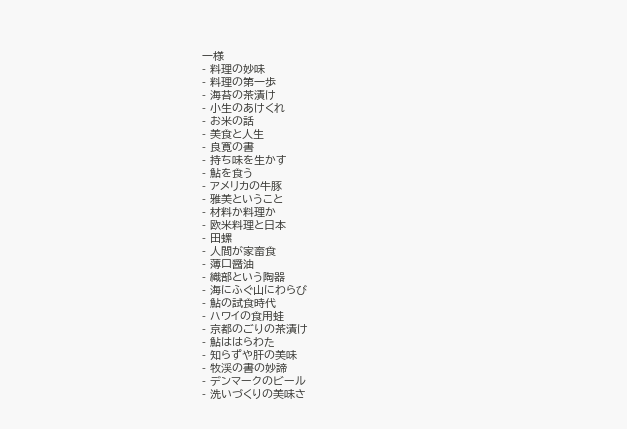一様
- 料理の妙味
- 料理の第一歩
- 海苔の茶漬け
- 小生のあけくれ
- お米の話
- 美食と人生
- 良寛の書
- 持ち味を生かす
- 鮎を食う
- アメリカの牛豚
- 雅美ということ
- 材料か料理か
- 欧米料理と日本
- 田螺
- 人間が家畜食
- 薄口醤油
- 織部という陶器
- 海にふぐ山にわらび
- 鮎の試食時代
- ハワイの食用蛙
- 京都のごりの茶漬け
- 鮎ははらわた
- 知らずや肝の美味
- 牧渓の書の妙諦
- デンマークのビール
- 洗いづくりの美味さ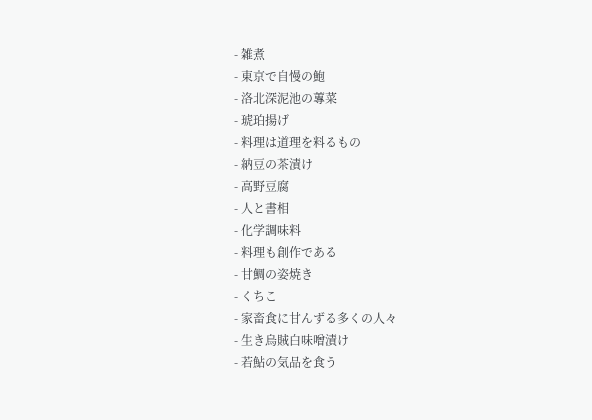- 雑煮
- 東京で自慢の鮑
- 洛北深泥池の蓴菜
- 琥珀揚げ
- 料理は道理を料るもの
- 納豆の茶漬け
- 高野豆腐
- 人と書相
- 化学調味料
- 料理も創作である
- 甘鯛の姿焼き
- くちこ
- 家畜食に甘んずる多くの人々
- 生き烏賊白味噌漬け
- 若鮎の気品を食う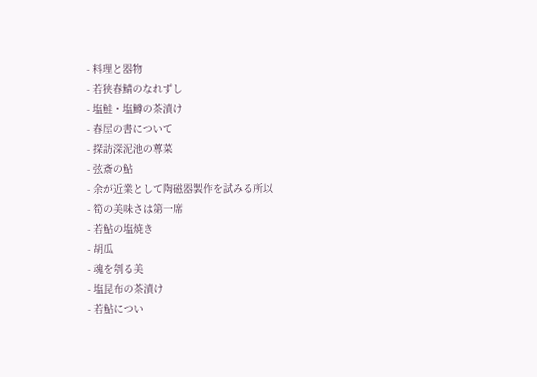- 料理と器物
- 若狭春鯖のなれずし
- 塩鮭・塩鱒の茶漬け
- 春屋の書について
- 探訪深泥池の蓴菜
- 弦斎の鮎
- 余が近業として陶磁器製作を試みる所以
- 筍の美味さは第一席
- 若鮎の塩焼き
- 胡瓜
- 魂を刳る美
- 塩昆布の茶漬け
- 若鮎につい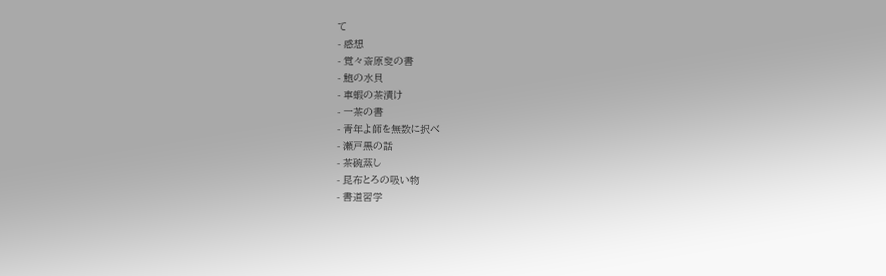て
- 感想
- 覚々斎原叟の書
- 鮑の水貝
- 車蝦の茶漬け
- 一茶の書
- 青年よ師を無数に択べ
- 瀬戸黒の話
- 茶碗蒸し
- 昆布とろの吸い物
- 書道習学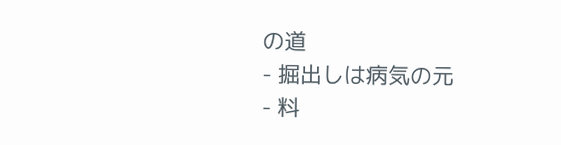の道
- 掘出しは病気の元
- 料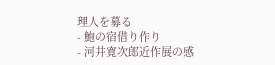理人を募る
- 鮑の宿借り作り
- 河井寛次郎近作展の感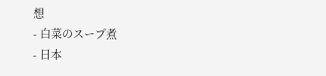想
- 白菜のスープ煮
- 日本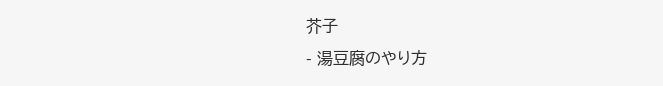芥子
- 湯豆腐のやり方